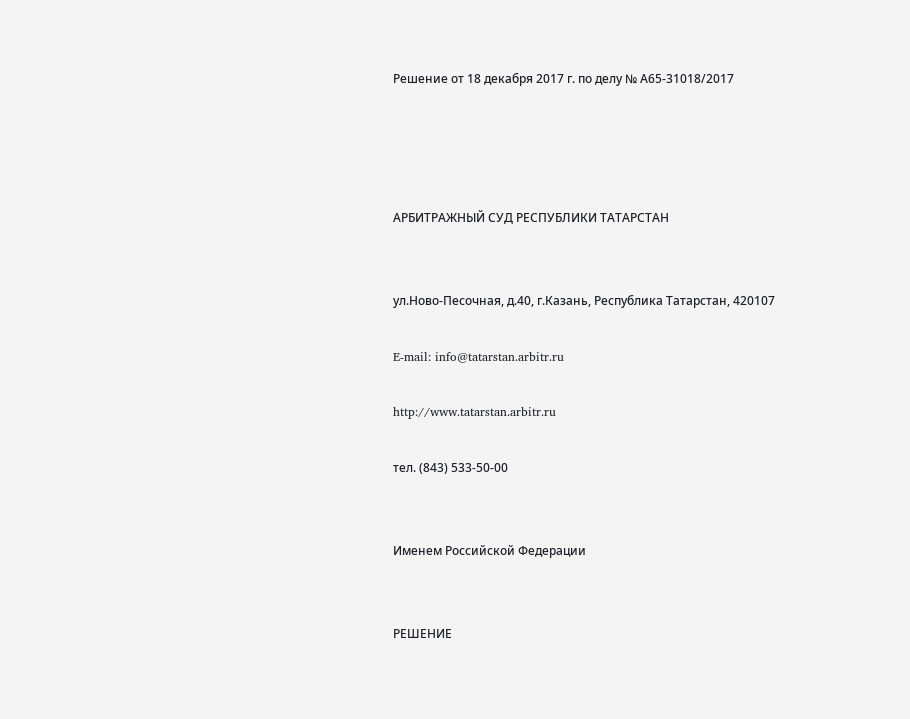Решение от 18 декабря 2017 г. по делу № А65-31018/2017




АРБИТРАЖНЫЙ СУД РЕСПУБЛИКИ ТАТАРСТАН


ул.Ново-Песочная, д.40, г.Казань, Республика Татарстан, 420107

E-mail: info@tatarstan.arbitr.ru

http://www.tatarstan.arbitr.ru

тел. (843) 533-50-00


Именем Российской Федерации


РЕШЕНИЕ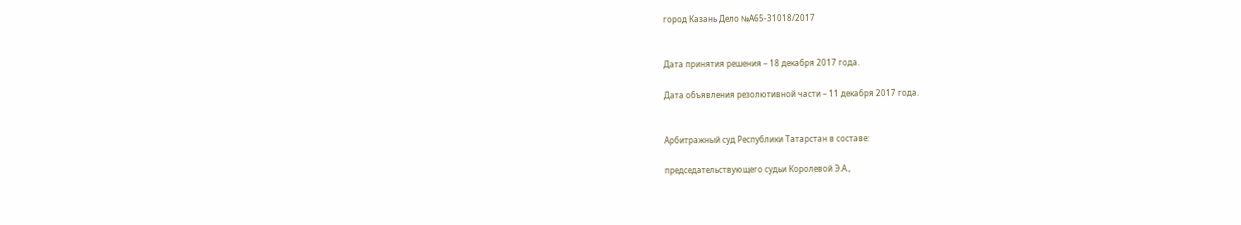город Казань Дело №А65-31018/2017


Дата принятия решения – 18 декабря 2017 года.

Дата объявления резолютивной части – 11 декабря 2017 года.


Арбитражный суд Республики Татарстан в составе:

председательствующего судьи Королевой Э.А.,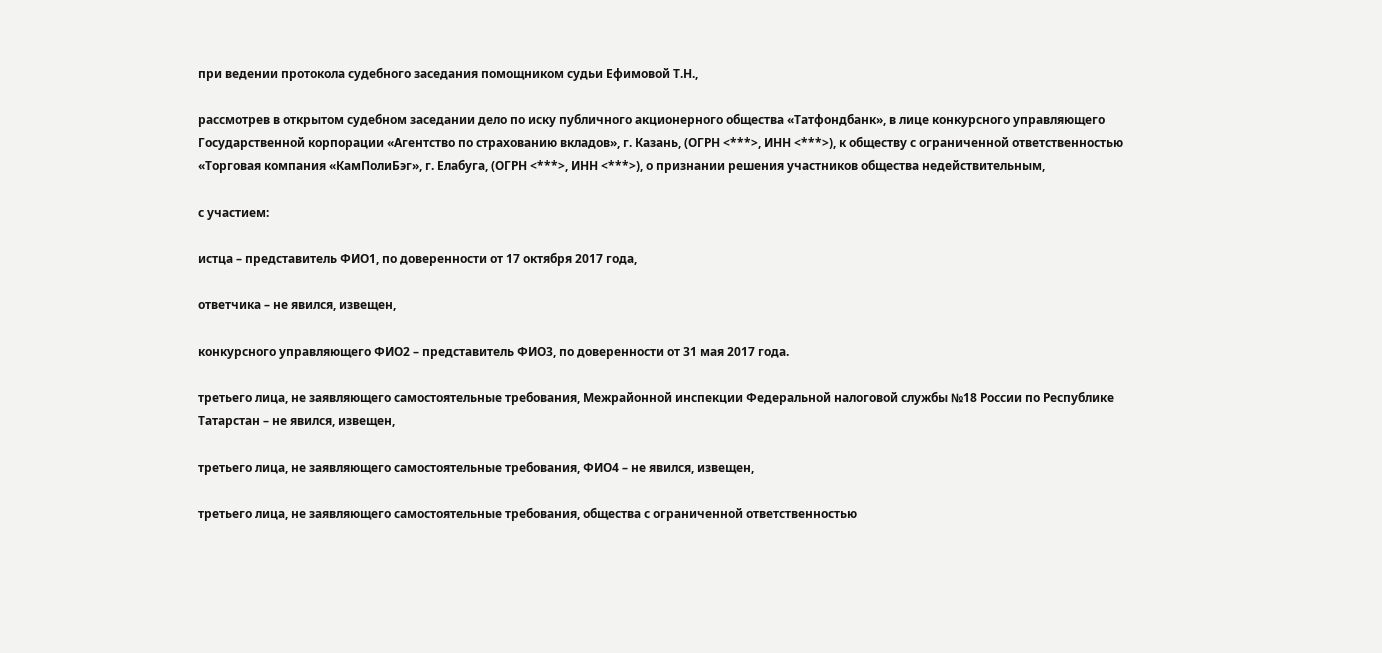при ведении протокола судебного заседания помощником судьи Ефимовой Т.Н.,

рассмотрев в открытом судебном заседании дело по иску публичного акционерного общества «Татфондбанк», в лице конкурсного управляющего Государственной корпорации «Агентство по страхованию вкладов», г. Казань, (ОГРН <***>, ИНН <***>), к обществу с ограниченной ответственностью «Торговая компания «КамПолиБэг», г. Елабуга, (ОГРН <***>, ИНН <***>), о признании решения участников общества недействительным,

с участием:

истца – представитель ФИО1, по доверенности от 17 октября 2017 года,

ответчика – не явился, извещен,

конкурсного управляющего ФИО2 – представитель ФИО3, по доверенности от 31 мая 2017 года.

третьего лица, не заявляющего самостоятельные требования, Межрайонной инспекции Федеральной налоговой службы №18 России по Республике Татарстан – не явился, извещен,

третьего лица, не заявляющего самостоятельные требования, ФИО4 – не явился, извещен,

третьего лица, не заявляющего самостоятельные требования, общества с ограниченной ответственностью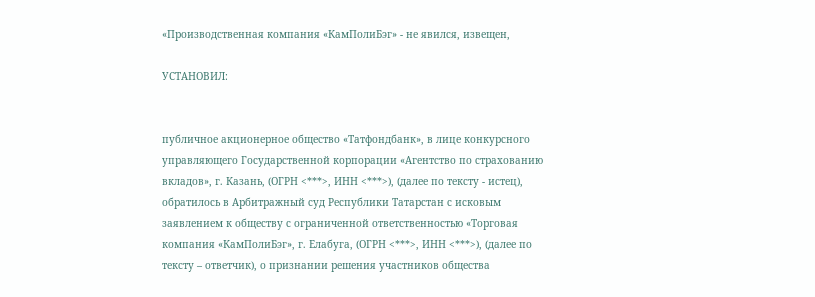«Производственная компания «КамПолиБэг» - не явился, извещен,

УСТАНОВИЛ:


публичное акционерное общество «Татфондбанк», в лице конкурсного управляющего Государственной корпорации «Агентство по страхованию вкладов», г. Казань, (ОГРН <***>, ИНН <***>), (далее по тексту - истец), обратилось в Арбитражный суд Республики Татарстан с исковым заявлением к обществу с ограниченной ответственностью «Торговая компания «КамПолиБэг», г. Елабуга, (ОГРН <***>, ИНН <***>), (далее по тексту – ответчик), о признании решения участников общества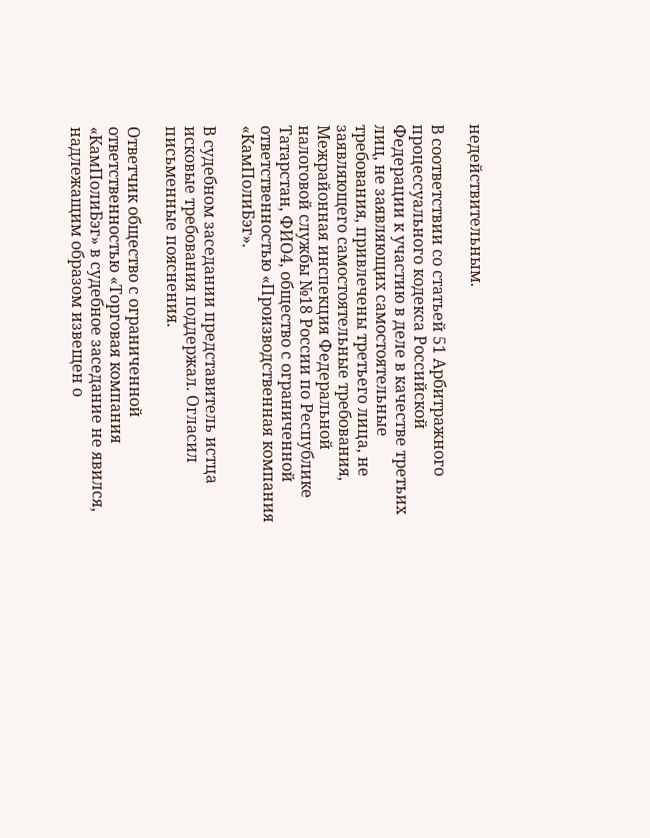недействительным.

В соответствии со статьей 51 Арбитражного процессуального кодекса Российской Федерации к участию в деле в качестве третьих лиц, не заявляющих самостоятельные требования, привлечены третьего лица, не заявляющего самостоятельные требования, Межрайонная инспекция Федеральной налоговой службы №18 России по Республике Татарстан, ФИО4, общество с ограниченной ответственностью «Производственная компания «КамПолиБэг».

В судебном заседании представитель истца исковые требования поддержал. Огласил письменные пояснения.

Ответчик общество с ограниченной ответственностью «Торговая компания «КамПолиБэг» в судебное заседание не явился, надлежащим образом извещен о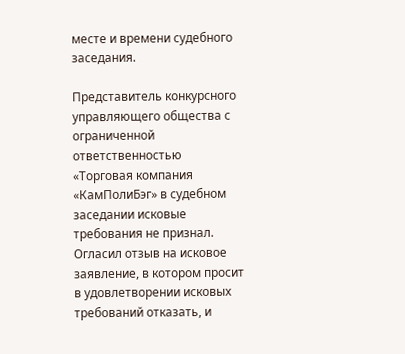месте и времени судебного заседания.

Представитель конкурсного управляющего общества с ограниченной ответственностью «Торговая компания «КамПолиБэг» в судебном заседании исковые требования не признал. Огласил отзыв на исковое заявление, в котором просит в удовлетворении исковых требований отказать, и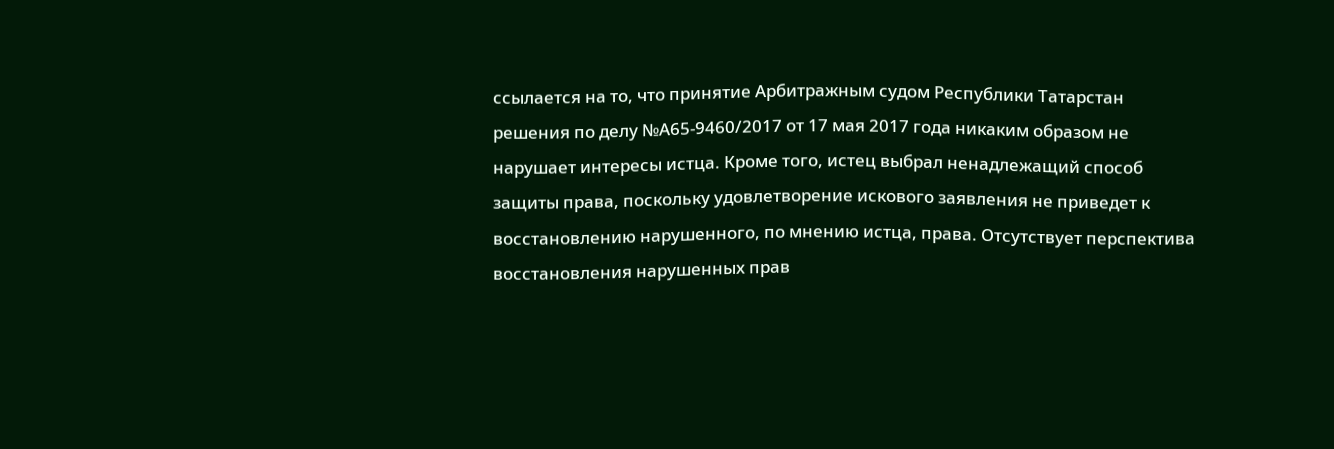ссылается на то, что принятие Арбитражным судом Республики Татарстан решения по делу №А65-9460/2017 от 17 мая 2017 года никаким образом не нарушает интересы истца. Кроме того, истец выбрал ненадлежащий способ защиты права, поскольку удовлетворение искового заявления не приведет к восстановлению нарушенного, по мнению истца, права. Отсутствует перспектива восстановления нарушенных прав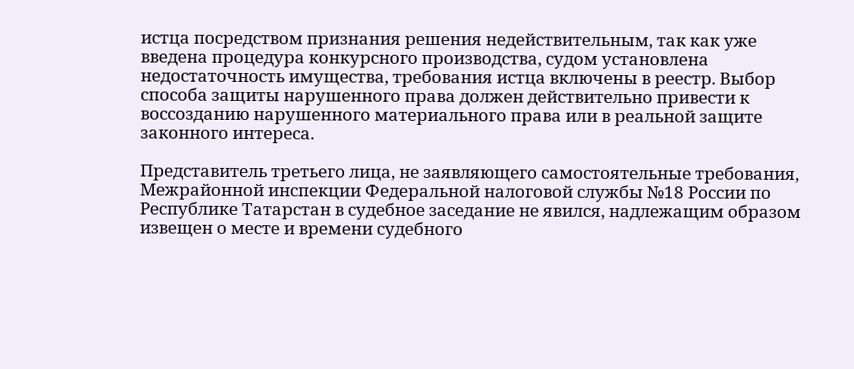истца посредством признания решения недействительным, так как уже введена процедура конкурсного производства, судом установлена недостаточность имущества, требования истца включены в реестр. Выбор способа защиты нарушенного права должен действительно привести к воссозданию нарушенного материального права или в реальной защите законного интереса.

Представитель третьего лица, не заявляющего самостоятельные требования, Межрайонной инспекции Федеральной налоговой службы №18 России по Республике Татарстан в судебное заседание не явился, надлежащим образом извещен о месте и времени судебного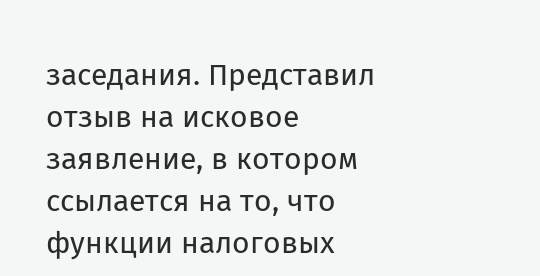заседания. Представил отзыв на исковое заявление, в котором ссылается на то, что функции налоговых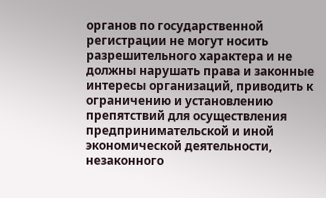органов по государственной регистрации не могут носить разрешительного характера и не должны нарушать права и законные интересы организаций, приводить к ограничению и установлению препятствий для осуществления предпринимательской и иной экономической деятельности, незаконного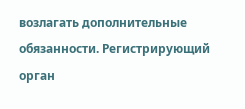возлагать дополнительные обязанности. Регистрирующий орган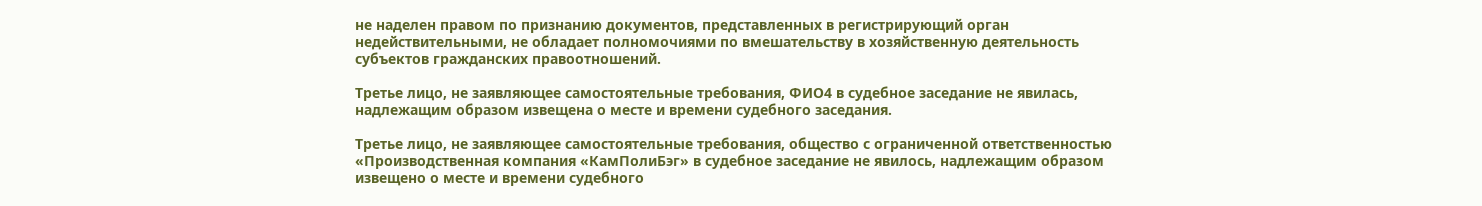не наделен правом по признанию документов, представленных в регистрирующий орган недействительными, не обладает полномочиями по вмешательству в хозяйственную деятельность субъектов гражданских правоотношений.

Третье лицо, не заявляющее самостоятельные требования, ФИО4 в судебное заседание не явилась, надлежащим образом извещена о месте и времени судебного заседания.

Третье лицо, не заявляющее самостоятельные требования, общество с ограниченной ответственностью «Производственная компания «КамПолиБэг» в судебное заседание не явилось, надлежащим образом извещено о месте и времени судебного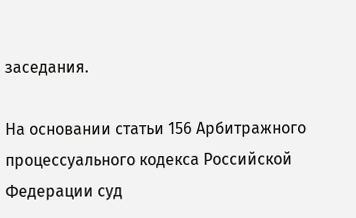заседания.

На основании статьи 156 Арбитражного процессуального кодекса Российской Федерации суд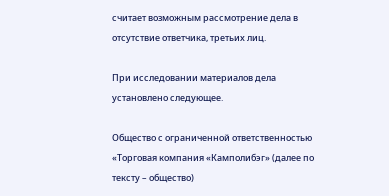считает возможным рассмотрение дела в отсутствие ответчика, третьих лиц.

При исследовании материалов дела установлено следующее.

Общество с ограниченной ответственностью «Торговая компания «Камполибэг» (далее по тексту – общество)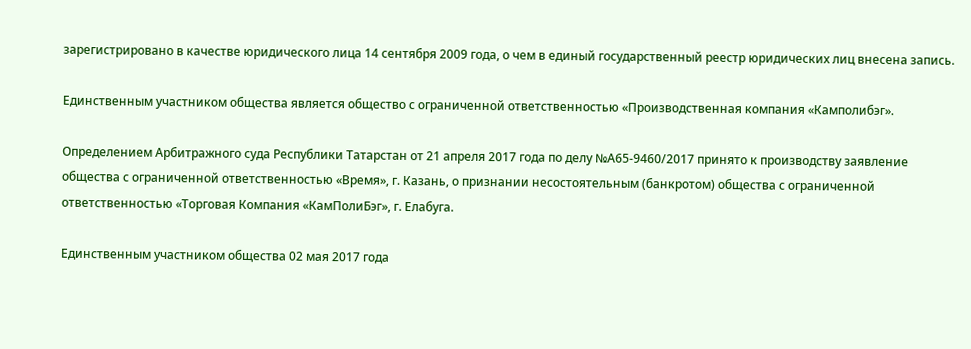зарегистрировано в качестве юридического лица 14 сентября 2009 года, о чем в единый государственный реестр юридических лиц внесена запись.

Единственным участником общества является общество с ограниченной ответственностью «Производственная компания «Камполибэг».

Определением Арбитражного суда Республики Татарстан от 21 апреля 2017 года по делу №А65-9460/2017 принято к производству заявление общества с ограниченной ответственностью «Время», г. Казань, о признании несостоятельным (банкротом) общества с ограниченной ответственностью «Торговая Компания «КамПолиБэг», г. Елабуга.

Единственным участником общества 02 мая 2017 года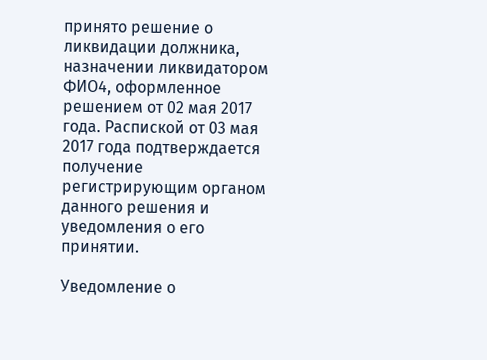принято решение о ликвидации должника, назначении ликвидатором ФИО4, оформленное решением от 02 мая 2017 года. Распиской от 03 мая 2017 года подтверждается получение регистрирующим органом данного решения и уведомления о его принятии.

Уведомление о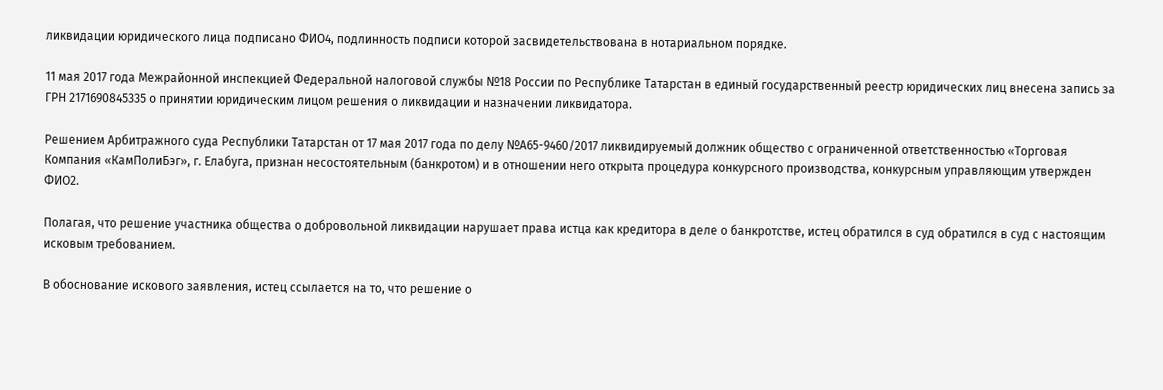ликвидации юридического лица подписано ФИО4, подлинность подписи которой засвидетельствована в нотариальном порядке.

11 мая 2017 года Межрайонной инспекцией Федеральной налоговой службы №18 России по Республике Татарстан в единый государственный реестр юридических лиц внесена запись за ГРН 2171690845335 о принятии юридическим лицом решения о ликвидации и назначении ликвидатора.

Решением Арбитражного суда Республики Татарстан от 17 мая 2017 года по делу №А65-9460/2017 ликвидируемый должник общество с ограниченной ответственностью «Торговая Компания «КамПолиБэг», г. Елабуга, признан несостоятельным (банкротом) и в отношении него открыта процедура конкурсного производства, конкурсным управляющим утвержден ФИО2.

Полагая, что решение участника общества о добровольной ликвидации нарушает права истца как кредитора в деле о банкротстве, истец обратился в суд обратился в суд с настоящим исковым требованием.

В обоснование искового заявления, истец ссылается на то, что решение о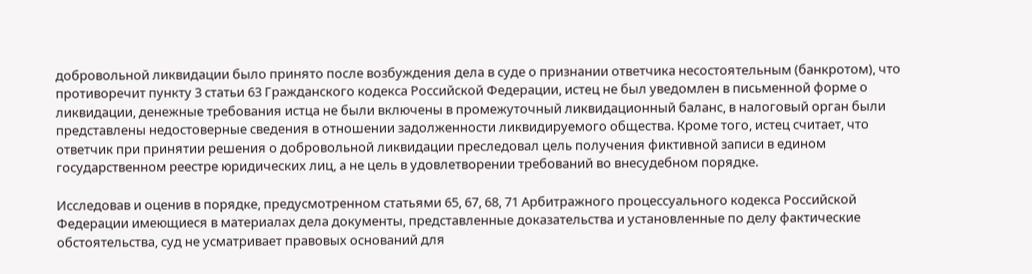добровольной ликвидации было принято после возбуждения дела в суде о признании ответчика несостоятельным (банкротом), что противоречит пункту 3 статьи 63 Гражданского кодекса Российской Федерации, истец не был уведомлен в письменной форме о ликвидации, денежные требования истца не были включены в промежуточный ликвидационный баланс, в налоговый орган были представлены недостоверные сведения в отношении задолженности ликвидируемого общества. Кроме того, истец считает, что ответчик при принятии решения о добровольной ликвидации преследовал цель получения фиктивной записи в едином государственном реестре юридических лиц, а не цель в удовлетворении требований во внесудебном порядке.

Исследовав и оценив в порядке, предусмотренном статьями 65, 67, 68, 71 Арбитражного процессуального кодекса Российской Федерации имеющиеся в материалах дела документы, представленные доказательства и установленные по делу фактические обстоятельства, суд не усматривает правовых оснований для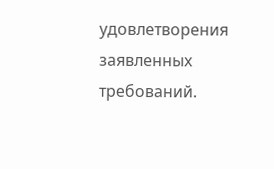удовлетворения заявленных требований.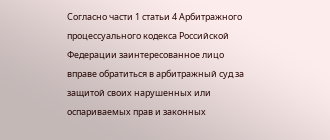Согласно части 1 статьи 4 Арбитражного процессуального кодекса Российской Федерации заинтересованное лицо вправе обратиться в арбитражный суд за защитой своих нарушенных или оспариваемых прав и законных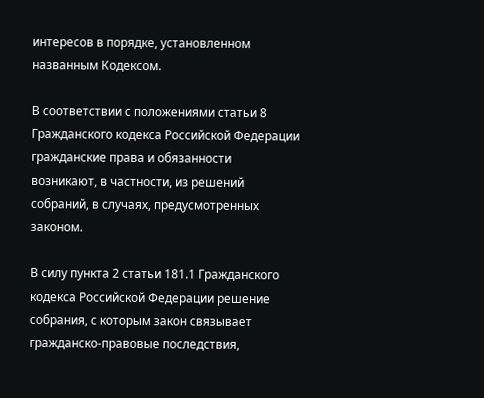интересов в порядке, установленном названным Кодексом.

В соответствии с положениями статьи 8 Гражданского кодекса Российской Федерации гражданские права и обязанности возникают, в частности, из решений собраний, в случаях, предусмотренных законом.

В силу пункта 2 статьи 181.1 Гражданского кодекса Российской Федерации решение собрания, с которым закон связывает гражданско-правовые последствия,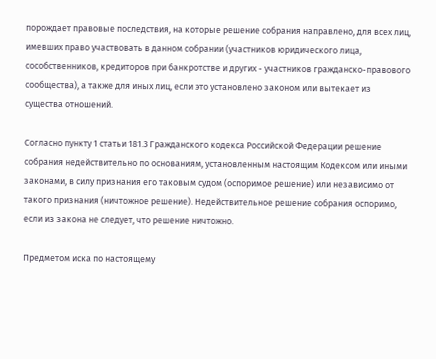порождает правовые последствия, на которые решение собрания направлено, для всех лиц, имевших право участвовать в данном собрании (участников юридического лица, сособственников, кредиторов при банкротстве и других - участников гражданско-правового сообщества), а также для иных лиц, если это установлено законом или вытекает из существа отношений.

Согласно пункту 1 статьи 181.3 Гражданского кодекса Российской Федерации решение собрания недействительно по основаниям, установленным настоящим Кодексом или иными законами, в силу признания его таковым судом (оспоримое решение) или независимо от такого признания (ничтожное решение). Недействительное решение собрания оспоримо, если из закона не следует, что решение ничтожно.

Предметом иска по настоящему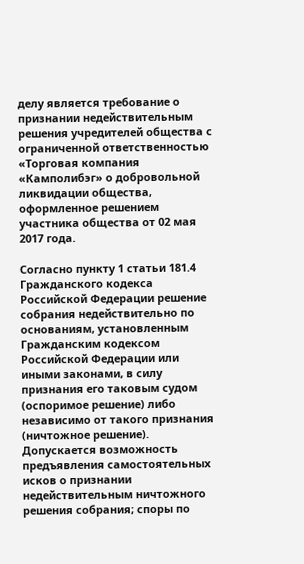делу является требование о признании недействительным решения учредителей общества с ограниченной ответственностью «Торговая компания «Камполибэг» о добровольной ликвидации общества, оформленное решением участника общества от 02 мая 2017 года.

Согласно пункту 1 статьи 181.4 Гражданского кодекса Российской Федерации решение собрания недействительно по основаниям, установленным Гражданским кодексом Российской Федерации или иными законами, в силу признания его таковым судом (оспоримое решение) либо независимо от такого признания (ничтожное решение). Допускается возможность предъявления самостоятельных исков о признании недействительным ничтожного решения собрания; споры по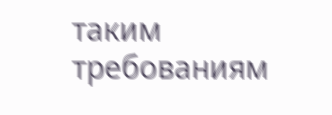таким требованиям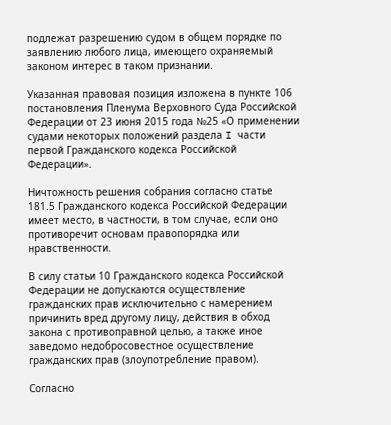подлежат разрешению судом в общем порядке по заявлению любого лица, имеющего охраняемый законом интерес в таком признании.

Указанная правовая позиция изложена в пункте 106 постановления Пленума Верховного Суда Российской Федерации от 23 июня 2015 года №25 «О применении судами некоторых положений раздела I части первой Гражданского кодекса Российской Федерации».

Ничтожность решения собрания согласно статье 181.5 Гражданского кодекса Российской Федерации имеет место, в частности, в том случае, если оно противоречит основам правопорядка или нравственности.

В силу статьи 10 Гражданского кодекса Российской Федерации не допускаются осуществление гражданских прав исключительно с намерением причинить вред другому лицу, действия в обход закона с противоправной целью, а также иное заведомо недобросовестное осуществление гражданских прав (злоупотребление правом).

Согласно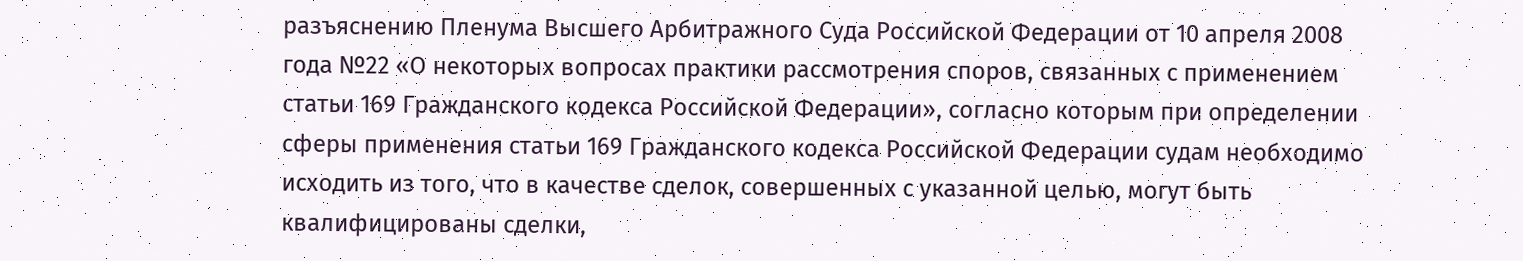разъяснению Пленума Высшего Арбитражного Суда Российской Федерации от 10 апреля 2008 года №22 «О некоторых вопросах практики рассмотрения споров, связанных с применением статьи 169 Гражданского кодекса Российской Федерации», согласно которым при определении сферы применения статьи 169 Гражданского кодекса Российской Федерации судам необходимо исходить из того, что в качестве сделок, совершенных с указанной целью, могут быть квалифицированы сделки,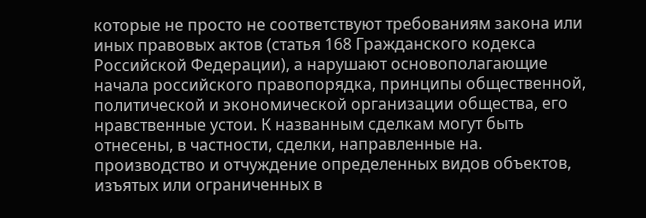которые не просто не соответствуют требованиям закона или иных правовых актов (статья 168 Гражданского кодекса Российской Федерации), а нарушают основополагающие начала российского правопорядка, принципы общественной, политической и экономической организации общества, его нравственные устои. К названным сделкам могут быть отнесены, в частности, сделки, направленные на. производство и отчуждение определенных видов объектов, изъятых или ограниченных в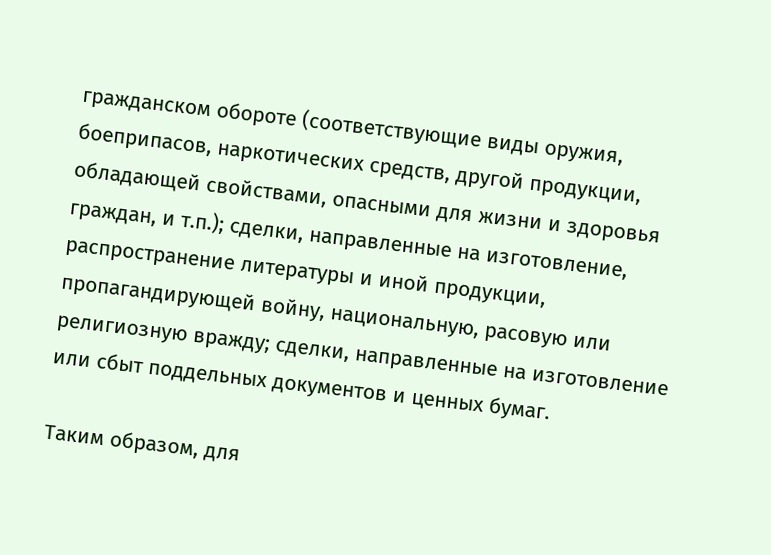гражданском обороте (соответствующие виды оружия, боеприпасов, наркотических средств, другой продукции, обладающей свойствами, опасными для жизни и здоровья граждан, и т.п.); сделки, направленные на изготовление, распространение литературы и иной продукции, пропагандирующей войну, национальную, расовую или религиозную вражду; сделки, направленные на изготовление или сбыт поддельных документов и ценных бумаг.

Таким образом, для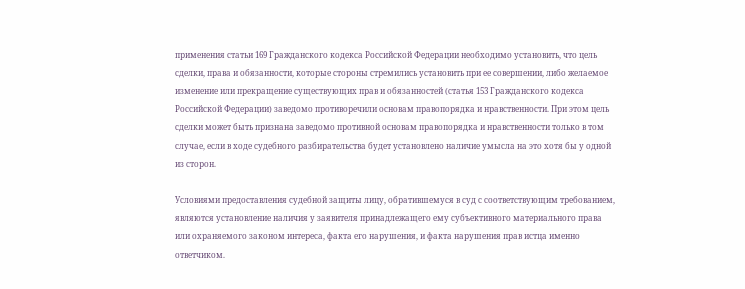применения статьи 169 Гражданского кодекса Российской Федерации необходимо установить, что цель сделки, права и обязанности, которые стороны стремились установить при ее совершении, либо желаемое изменение или прекращение существующих прав и обязанностей (статья 153 Гражданского кодекса Российской Федерации) заведомо противоречили основам правопорядка и нравственности. При этом цель сделки может быть признана заведомо противной основам правопорядка и нравственности только в том случае, если в ходе судебного разбирательства будет установлено наличие умысла на это хотя бы у одной из сторон.

Условиями предоставления судебной защиты лицу, обратившемуся в суд с соответствующим требованием, являются установление наличия у заявителя принадлежащего ему субъективного материального права или охраняемого законом интереса, факта его нарушения, и факта нарушения прав истца именно ответчиком.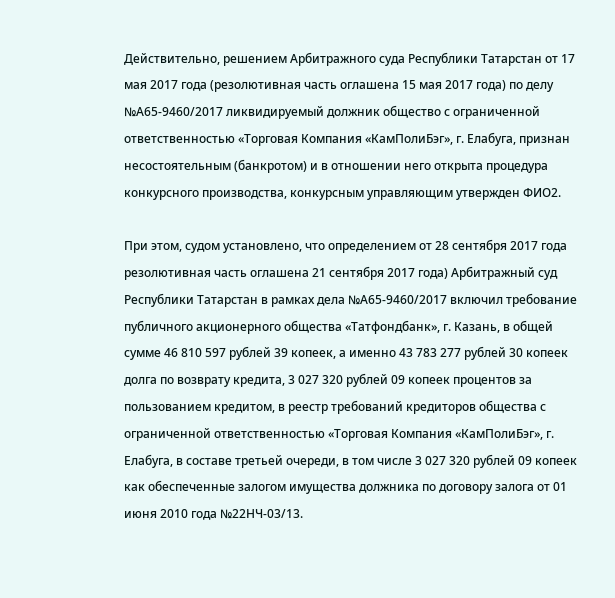Действительно, решением Арбитражного суда Республики Татарстан от 17 мая 2017 года (резолютивная часть оглашена 15 мая 2017 года) по делу №А65-9460/2017 ликвидируемый должник общество с ограниченной ответственностью «Торговая Компания «КамПолиБэг», г. Елабуга, признан несостоятельным (банкротом) и в отношении него открыта процедура конкурсного производства, конкурсным управляющим утвержден ФИО2.

При этом, судом установлено, что определением от 28 сентября 2017 года резолютивная часть оглашена 21 сентября 2017 года) Арбитражный суд Республики Татарстан в рамках дела №А65-9460/2017 включил требование публичного акционерного общества «Татфондбанк», г. Казань, в общей сумме 46 810 597 рублей 39 копеек, а именно 43 783 277 рублей 30 копеек долга по возврату кредита, 3 027 320 рублей 09 копеек процентов за пользованием кредитом, в реестр требований кредиторов общества с ограниченной ответственностью «Торговая Компания «КамПолиБэг», г. Елабуга, в составе третьей очереди, в том числе 3 027 320 рублей 09 копеек как обеспеченные залогом имущества должника по договору залога от 01 июня 2010 года №22НЧ-03/13.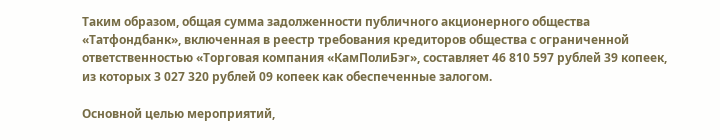Таким образом, общая сумма задолженности публичного акционерного общества «Татфондбанк», включенная в реестр требования кредиторов общества с ограниченной ответственностью «Торговая компания «КамПолиБэг», составляет 46 810 597 рублей 39 копеек, из которых 3 027 320 рублей 09 копеек как обеспеченные залогом.

Основной целью мероприятий,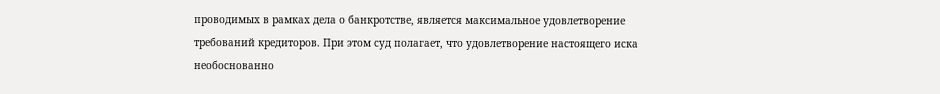проводимых в рамках дела о банкротстве, является максимальное удовлетворение требований кредиторов. При этом суд полагает, что удовлетворение настоящего иска необоснованно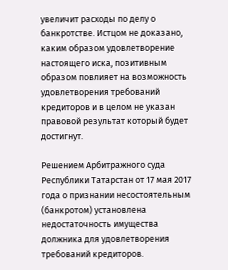увеличит расходы по делу о банкротстве. Истцом не доказано, каким образом удовлетворение настоящего иска, позитивным образом повлияет на возможность удовлетворения требований кредиторов и в целом не указан правовой результат который будет достигнут.

Решением Арбитражного суда Республики Татарстан от 17 мая 2017 года о признании несостоятельным (банкротом) установлена недостаточность имущества должника для удовлетворения требований кредиторов.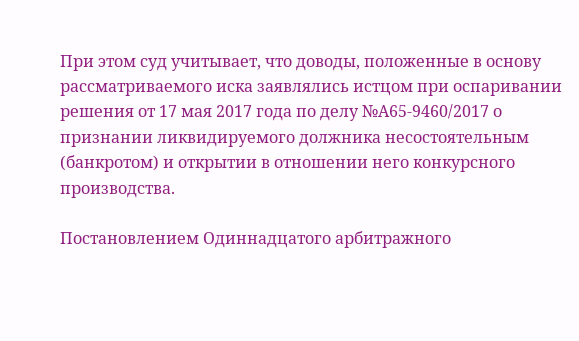При этом суд учитывает, что доводы, положенные в основу рассматриваемого иска заявлялись истцом при оспаривании решения от 17 мая 2017 года по делу №А65-9460/2017 о признании ликвидируемого должника несостоятельным (банкротом) и открытии в отношении него конкурсного производства.

Постановлением Одиннадцатого арбитражного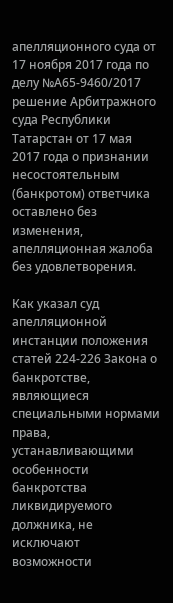апелляционного суда от 17 ноября 2017 года по делу №А65-9460/2017 решение Арбитражного суда Республики Татарстан от 17 мая 2017 года о признании несостоятельным (банкротом) ответчика оставлено без изменения, апелляционная жалоба без удовлетворения.

Как указал суд апелляционной инстанции положения статей 224-226 Закона о банкротстве, являющиеся специальными нормами права, устанавливающими особенности банкротства ликвидируемого должника, не исключают возможности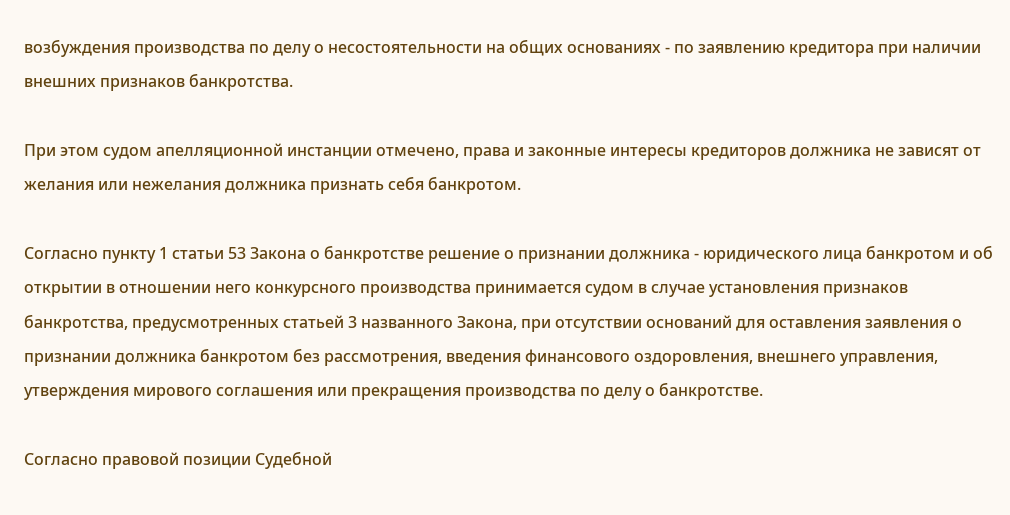возбуждения производства по делу о несостоятельности на общих основаниях - по заявлению кредитора при наличии внешних признаков банкротства.

При этом судом апелляционной инстанции отмечено, права и законные интересы кредиторов должника не зависят от желания или нежелания должника признать себя банкротом.

Согласно пункту 1 статьи 53 Закона о банкротстве решение о признании должника - юридического лица банкротом и об открытии в отношении него конкурсного производства принимается судом в случае установления признаков банкротства, предусмотренных статьей 3 названного Закона, при отсутствии оснований для оставления заявления о признании должника банкротом без рассмотрения, введения финансового оздоровления, внешнего управления, утверждения мирового соглашения или прекращения производства по делу о банкротстве.

Согласно правовой позиции Судебной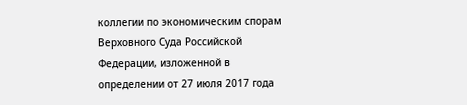коллегии по экономическим спорам Верховного Суда Российской Федерации, изложенной в определении от 27 июля 2017 года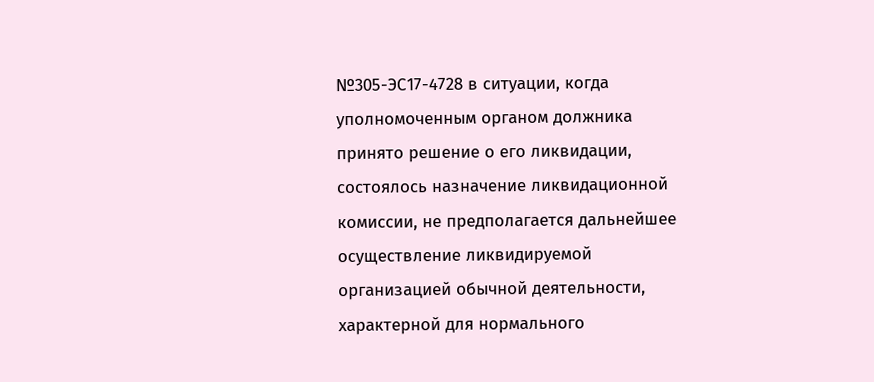№305-ЭС17-4728 в ситуации, когда уполномоченным органом должника принято решение о его ликвидации, состоялось назначение ликвидационной комиссии, не предполагается дальнейшее осуществление ликвидируемой организацией обычной деятельности, характерной для нормального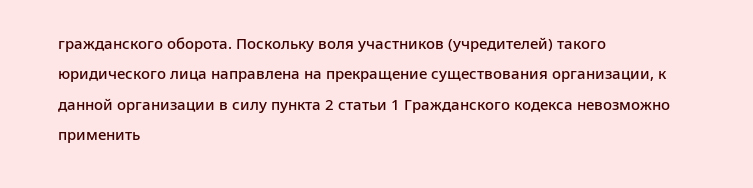гражданского оборота. Поскольку воля участников (учредителей) такого юридического лица направлена на прекращение существования организации, к данной организации в силу пункта 2 статьи 1 Гражданского кодекса невозможно применить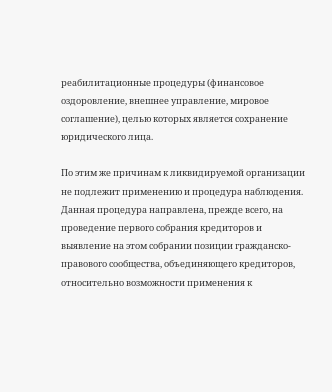реабилитационные процедуры (финансовое оздоровление, внешнее управление, мировое соглашение), целью которых является сохранение юридического лица.

По этим же причинам к ликвидируемой организации не подлежит применению и процедура наблюдения. Данная процедура направлена, прежде всего, на проведение первого собрания кредиторов и выявление на этом собрании позиции гражданско- правового сообщества, объединяющего кредиторов, относительно возможности применения к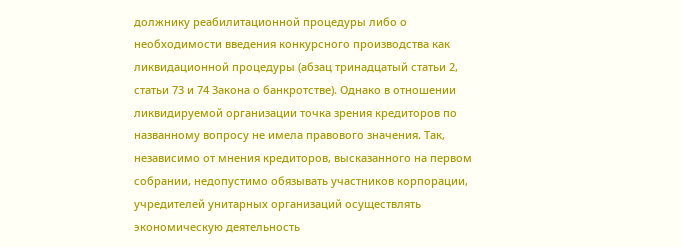должнику реабилитационной процедуры либо о необходимости введения конкурсного производства как ликвидационной процедуры (абзац тринадцатый статьи 2, статьи 73 и 74 Закона о банкротстве). Однако в отношении ликвидируемой организации точка зрения кредиторов по названному вопросу не имела правового значения. Так, независимо от мнения кредиторов, высказанного на первом собрании, недопустимо обязывать участников корпорации, учредителей унитарных организаций осуществлять экономическую деятельность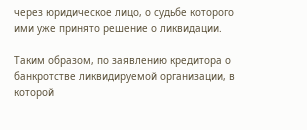через юридическое лицо, о судьбе которого ими уже принято решение о ликвидации.

Таким образом, по заявлению кредитора о банкротстве ликвидируемой организации, в которой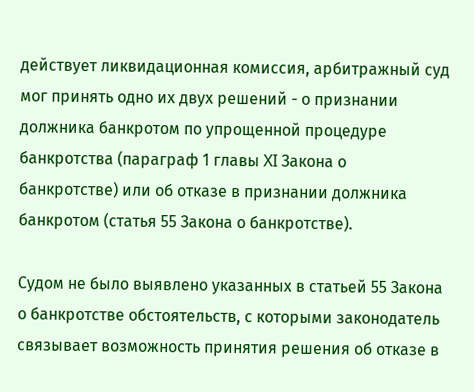действует ликвидационная комиссия, арбитражный суд мог принять одно их двух решений - о признании должника банкротом по упрощенной процедуре банкротства (параграф 1 главы XI Закона о банкротстве) или об отказе в признании должника банкротом (статья 55 Закона о банкротстве).

Судом не было выявлено указанных в статьей 55 Закона о банкротстве обстоятельств, с которыми законодатель связывает возможность принятия решения об отказе в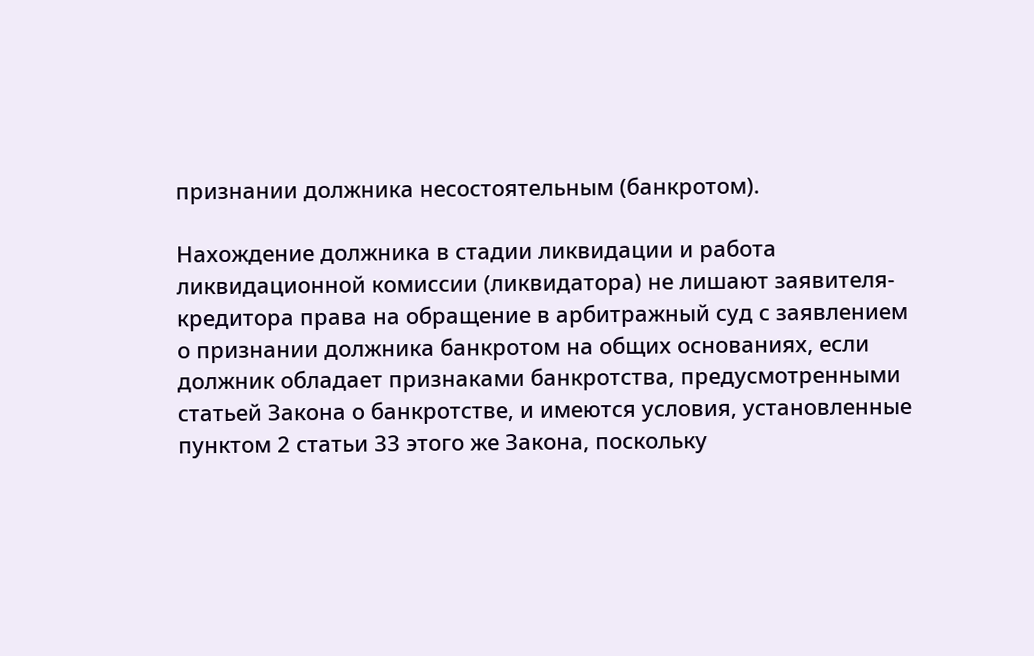признании должника несостоятельным (банкротом).

Нахождение должника в стадии ликвидации и работа ликвидационной комиссии (ликвидатора) не лишают заявителя-кредитора права на обращение в арбитражный суд с заявлением о признании должника банкротом на общих основаниях, если должник обладает признаками банкротства, предусмотренными статьей Закона о банкротстве, и имеются условия, установленные пунктом 2 статьи 33 этого же Закона, поскольку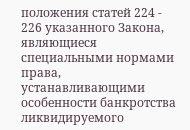положения статей 224 - 226 указанного Закона, являющиеся специальными нормами права, устанавливающими особенности банкротства ликвидируемого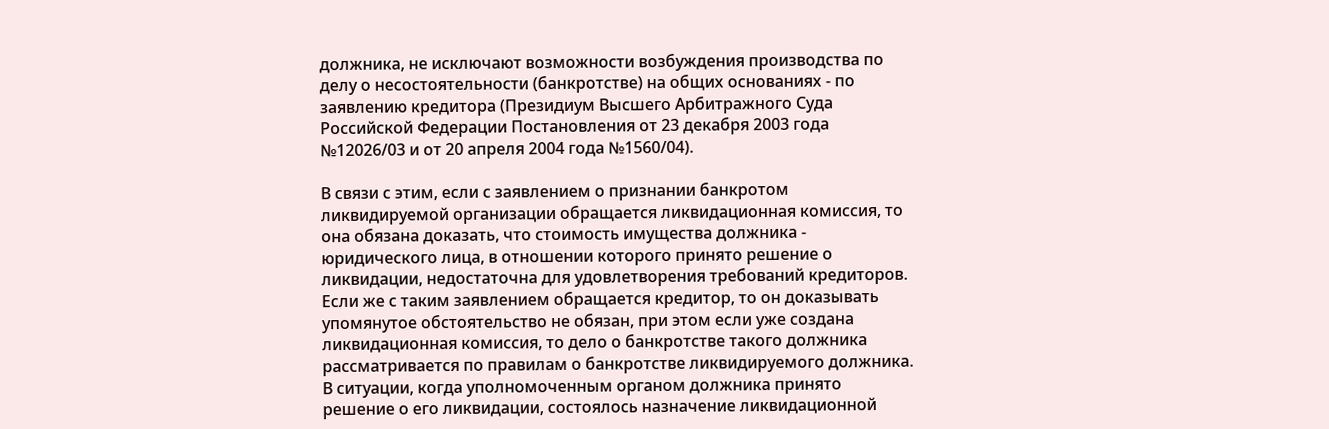должника, не исключают возможности возбуждения производства по делу о несостоятельности (банкротстве) на общих основаниях - по заявлению кредитора (Президиум Высшего Арбитражного Суда Российской Федерации Постановления от 23 декабря 2003 года №12026/03 и от 20 апреля 2004 года №1560/04).

В связи с этим, если с заявлением о признании банкротом ликвидируемой организации обращается ликвидационная комиссия, то она обязана доказать, что стоимость имущества должника - юридического лица, в отношении которого принято решение о ликвидации, недостаточна для удовлетворения требований кредиторов. Если же с таким заявлением обращается кредитор, то он доказывать упомянутое обстоятельство не обязан, при этом если уже создана ликвидационная комиссия, то дело о банкротстве такого должника рассматривается по правилам о банкротстве ликвидируемого должника. В ситуации, когда уполномоченным органом должника принято решение о его ликвидации, состоялось назначение ликвидационной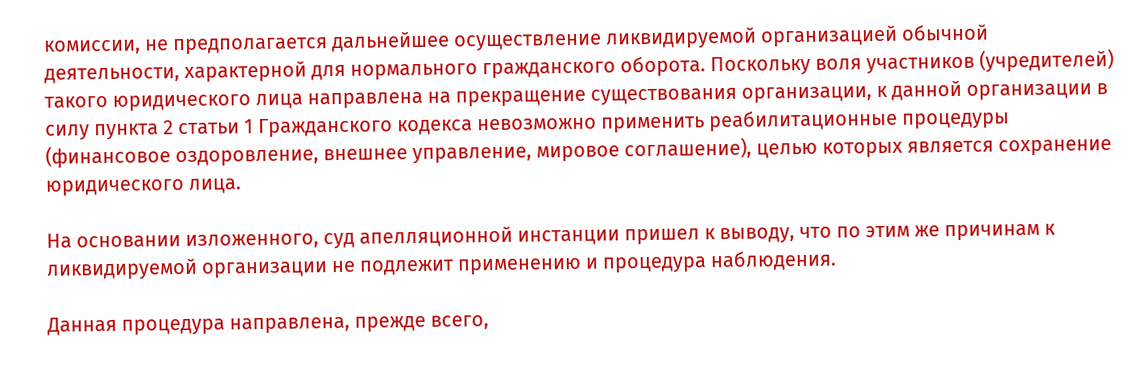комиссии, не предполагается дальнейшее осуществление ликвидируемой организацией обычной деятельности, характерной для нормального гражданского оборота. Поскольку воля участников (учредителей) такого юридического лица направлена на прекращение существования организации, к данной организации в силу пункта 2 статьи 1 Гражданского кодекса невозможно применить реабилитационные процедуры (финансовое оздоровление, внешнее управление, мировое соглашение), целью которых является сохранение юридического лица.

На основании изложенного, суд апелляционной инстанции пришел к выводу, что по этим же причинам к ликвидируемой организации не подлежит применению и процедура наблюдения.

Данная процедура направлена, прежде всего,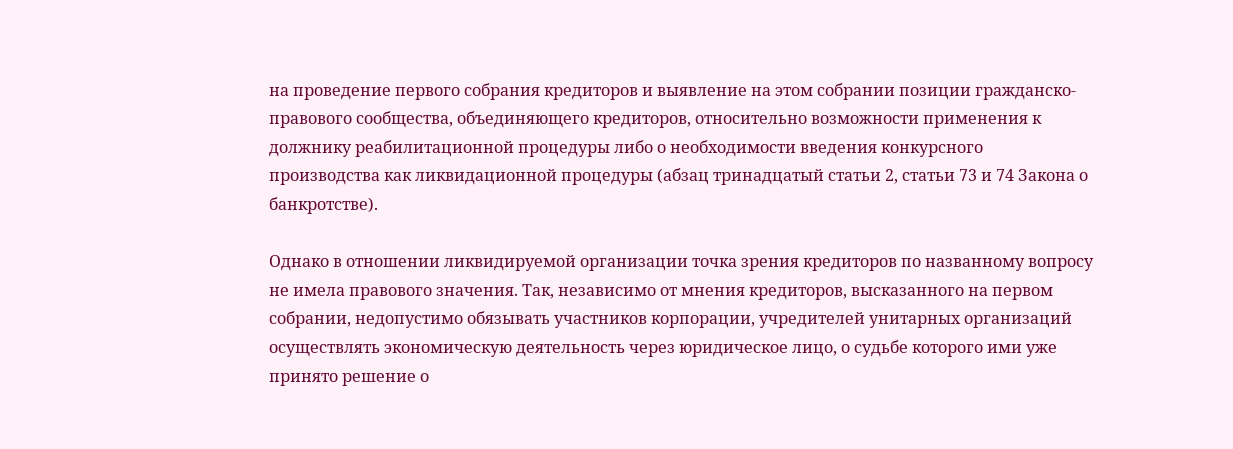на проведение первого собрания кредиторов и выявление на этом собрании позиции гражданско-правового сообщества, объединяющего кредиторов, относительно возможности применения к должнику реабилитационной процедуры либо о необходимости введения конкурсного производства как ликвидационной процедуры (абзац тринадцатый статьи 2, статьи 73 и 74 Закона о банкротстве).

Однако в отношении ликвидируемой организации точка зрения кредиторов по названному вопросу не имела правового значения. Так, независимо от мнения кредиторов, высказанного на первом собрании, недопустимо обязывать участников корпорации, учредителей унитарных организаций осуществлять экономическую деятельность через юридическое лицо, о судьбе которого ими уже принято решение о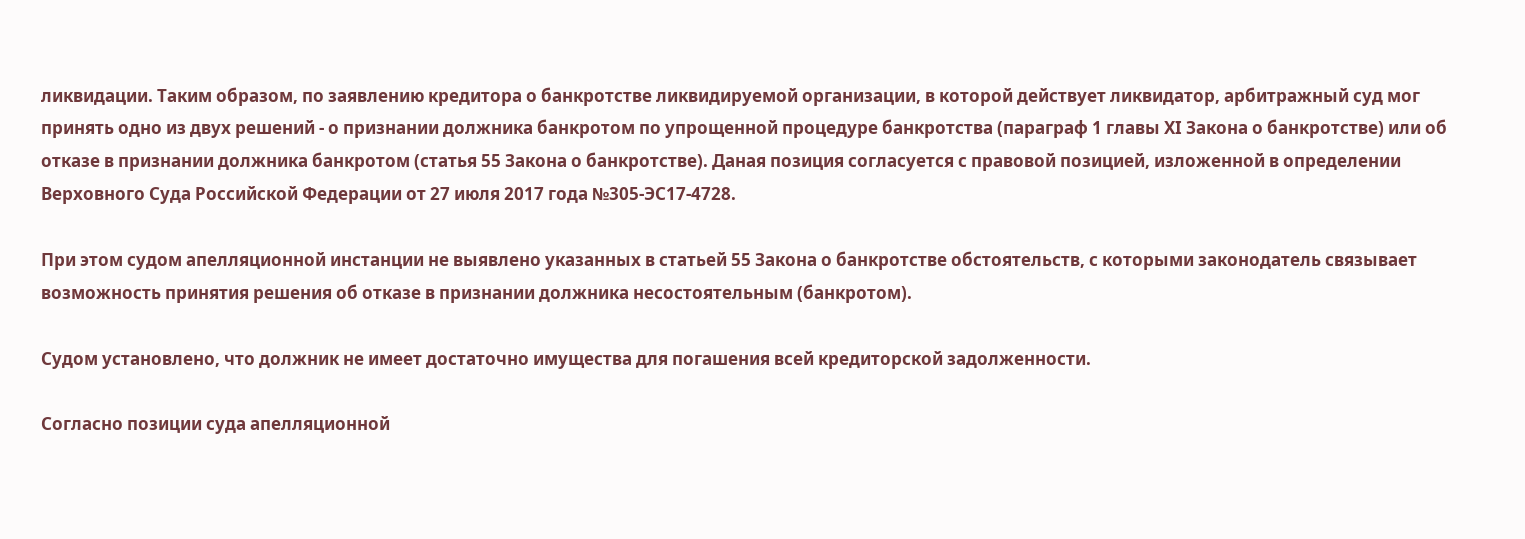ликвидации. Таким образом, по заявлению кредитора о банкротстве ликвидируемой организации, в которой действует ликвидатор, арбитражный суд мог принять одно из двух решений - о признании должника банкротом по упрощенной процедуре банкротства (параграф 1 главы XI Закона о банкротстве) или об отказе в признании должника банкротом (статья 55 Закона о банкротстве). Даная позиция согласуется с правовой позицией, изложенной в определении Верховного Суда Российской Федерации от 27 июля 2017 года №305-ЭС17-4728.

При этом судом апелляционной инстанции не выявлено указанных в статьей 55 Закона о банкротстве обстоятельств, с которыми законодатель связывает возможность принятия решения об отказе в признании должника несостоятельным (банкротом).

Судом установлено, что должник не имеет достаточно имущества для погашения всей кредиторской задолженности.

Согласно позиции суда апелляционной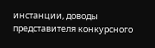инстанции, доводы представителя конкурсного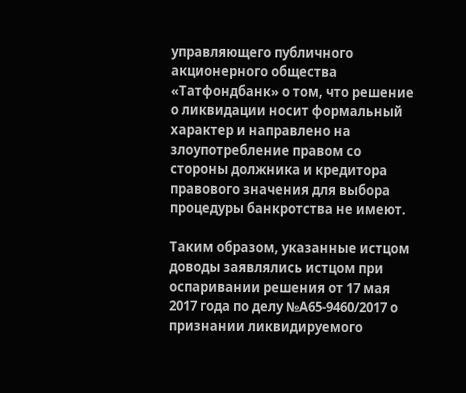управляющего публичного акционерного общества «Татфондбанк» о том, что решение о ликвидации носит формальный характер и направлено на злоупотребление правом со стороны должника и кредитора правового значения для выбора процедуры банкротства не имеют.

Таким образом, указанные истцом доводы заявлялись истцом при оспаривании решения от 17 мая 2017 года по делу №А65-9460/2017 о признании ликвидируемого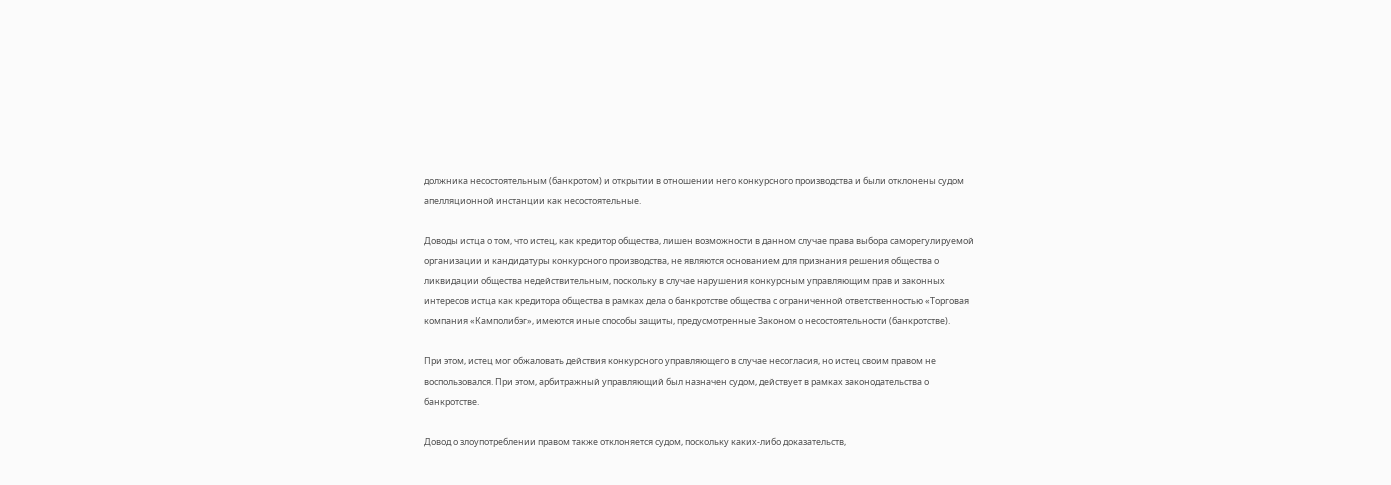должника несостоятельным (банкротом) и открытии в отношении него конкурсного производства и были отклонены судом апелляционной инстанции как несостоятельные.

Доводы истца о том, что истец, как кредитор общества, лишен возможности в данном случае права выбора саморегулируемой организации и кандидатуры конкурсного производства, не являются основанием для признания решения общества о ликвидации общества недействительным, поскольку в случае нарушения конкурсным управляющим прав и законных интересов истца как кредитора общества в рамках дела о банкротстве общества с ограниченной ответственностью «Торговая компания «Камполибэг», имеются иные способы защиты, предусмотренные Законом о несостоятельности (банкротстве).

При этом, истец мог обжаловать действия конкурсного управляющего в случае несогласия, но истец своим правом не воспользовался. При этом, арбитражный управляющий был назначен судом, действует в рамках законодательства о банкротстве.

Довод о злоупотреблении правом также отклоняется судом, поскольку каких-либо доказательств,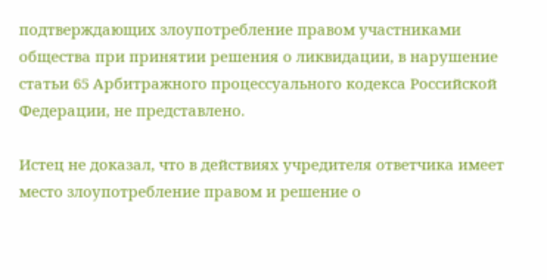подтверждающих злоупотребление правом участниками общества при принятии решения о ликвидации, в нарушение статьи 65 Арбитражного процессуального кодекса Российской Федерации, не представлено.

Истец не доказал, что в действиях учредителя ответчика имеет место злоупотребление правом и решение о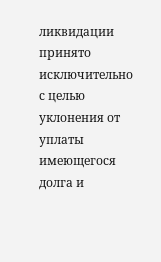ликвидации принято исключительно с целью уклонения от уплаты имеющегося долга и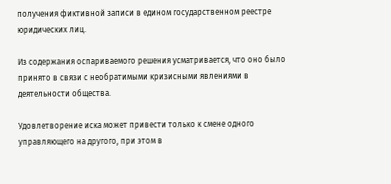получения фиктивной записи в едином государственном реестре юридических лиц.

Из содержания оспариваемого решения усматривается, что оно было принято в связи с необратимыми кризисными явлениями в деятельности общества.

Удовлетворение иска может привести только к смене одного управляющего на другого, при этом в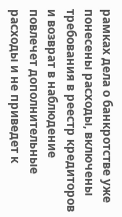рамках дела о банкротстве уже понесены расходы, включены требования в реестр кредиторов и возврат в наблюдение повлечет дополнительные расходы и не приведет к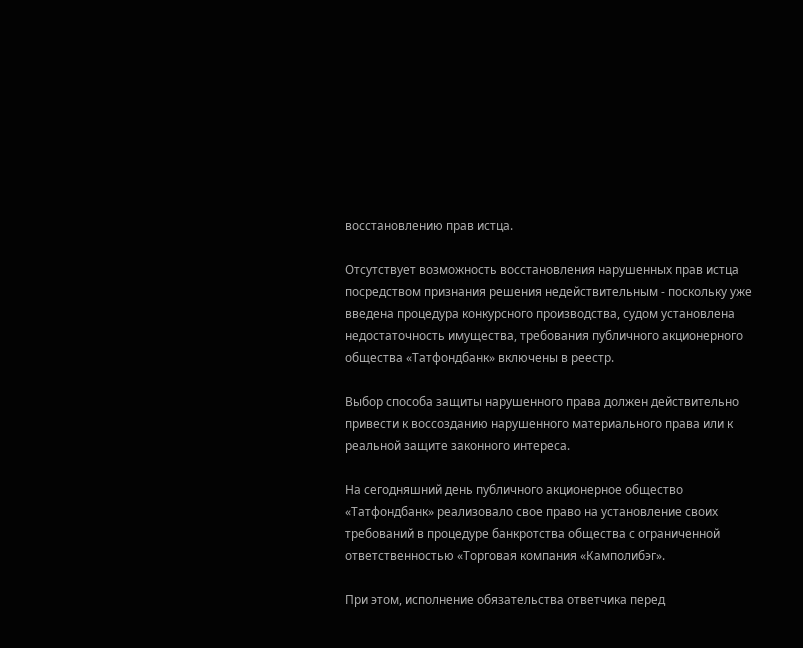восстановлению прав истца.

Отсутствует возможность восстановления нарушенных прав истца посредством признания решения недействительным - поскольку уже введена процедура конкурсного производства, судом установлена недостаточность имущества, требования публичного акционерного общества «Татфондбанк» включены в реестр.

Выбор способа защиты нарушенного права должен действительно привести к воссозданию нарушенного материального права или к реальной защите законного интереса.

На сегодняшний день публичного акционерное общество «Татфондбанк» реализовало свое право на установление своих требований в процедуре банкротства общества с ограниченной ответственностью «Торговая компания «Камполибэг».

При этом, исполнение обязательства ответчика перед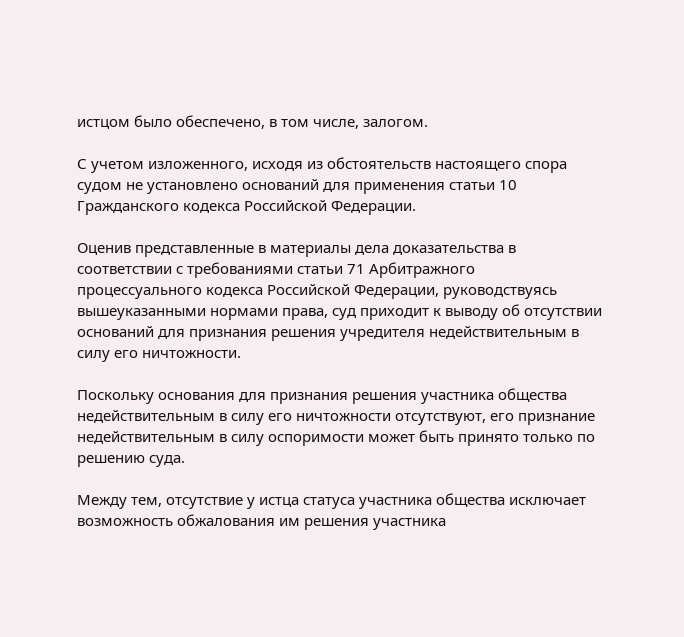истцом было обеспечено, в том числе, залогом.

С учетом изложенного, исходя из обстоятельств настоящего спора судом не установлено оснований для применения статьи 10 Гражданского кодекса Российской Федерации.

Оценив представленные в материалы дела доказательства в соответствии с требованиями статьи 71 Арбитражного процессуального кодекса Российской Федерации, руководствуясь вышеуказанными нормами права, суд приходит к выводу об отсутствии оснований для признания решения учредителя недействительным в силу его ничтожности.

Поскольку основания для признания решения участника общества недействительным в силу его ничтожности отсутствуют, его признание недействительным в силу оспоримости может быть принято только по решению суда.

Между тем, отсутствие у истца статуса участника общества исключает возможность обжалования им решения участника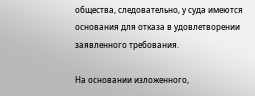общества, следовательно, у суда имеются основания для отказа в удовлетворении заявленного требования.

На основании изложенного,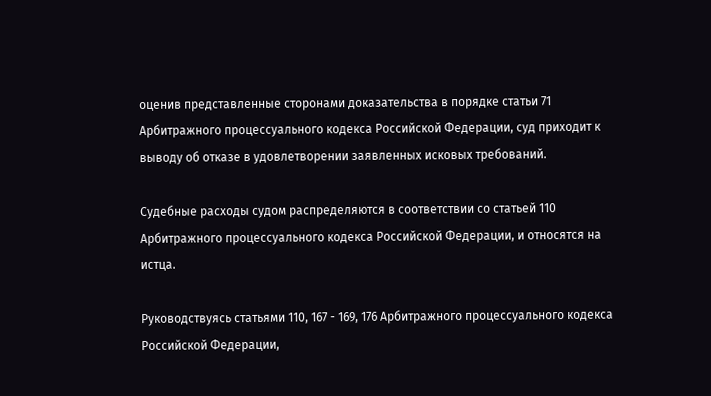оценив представленные сторонами доказательства в порядке статьи 71 Арбитражного процессуального кодекса Российской Федерации, суд приходит к выводу об отказе в удовлетворении заявленных исковых требований.

Судебные расходы судом распределяются в соответствии со статьей 110 Арбитражного процессуального кодекса Российской Федерации, и относятся на истца.

Руководствуясь статьями 110, 167 - 169, 176 Арбитражного процессуального кодекса Российской Федерации,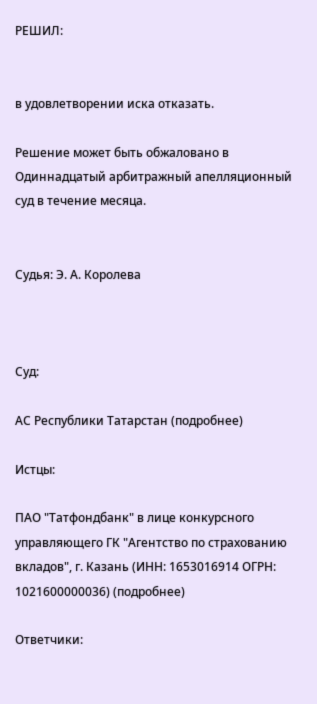РЕШИЛ:


в удовлетворении иска отказать.

Решение может быть обжаловано в Одиннадцатый арбитражный апелляционный суд в течение месяца.


Судья: Э. А. Королева



Суд:

АС Республики Татарстан (подробнее)

Истцы:

ПАО "Татфондбанк" в лице конкурсного управляющего ГК "Агентство по страхованию вкладов", г. Казань (ИНН: 1653016914 ОГРН: 1021600000036) (подробнее)

Ответчики: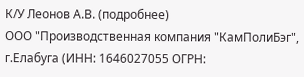К/У Леонов А.В. (подробнее)
ООО "Производственная компания "КамПолиБэг", г.Елабуга (ИНН: 1646027055 ОГРН: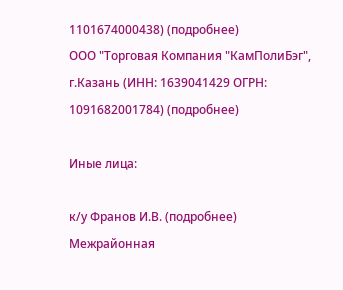1101674000438) (подробнее)
ООО "Торговая Компания "КамПолиБэг", г.Казань (ИНН: 1639041429 ОГРН: 1091682001784) (подробнее)

Иные лица:

к/у Франов И.В. (подробнее)
Межрайонная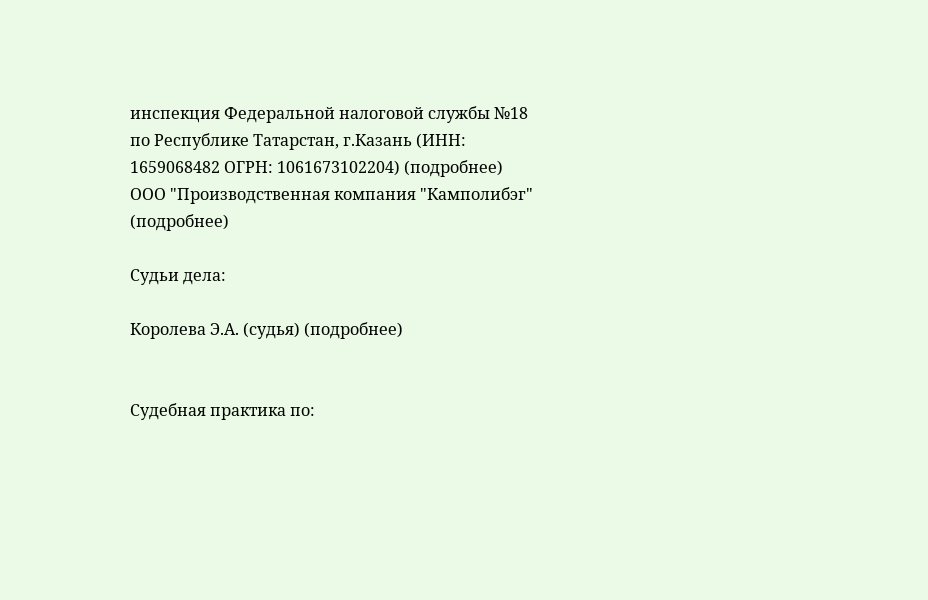инспекция Федеральной налоговой службы №18 по Республике Татарстан, г.Казань (ИНН: 1659068482 ОГРН: 1061673102204) (подробнее)
ООО "Производственная компания "Камполибэг" (подробнее)

Судьи дела:

Королева Э.А. (судья) (подробнее)


Судебная практика по: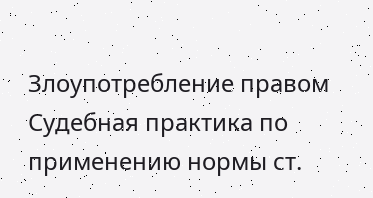Злоупотребление правом
Судебная практика по применению нормы ст.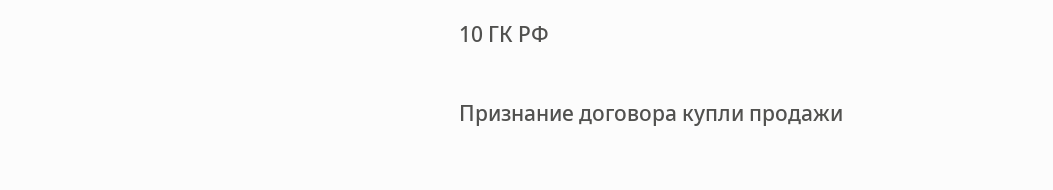10 ГК РФ

Признание договора купли продажи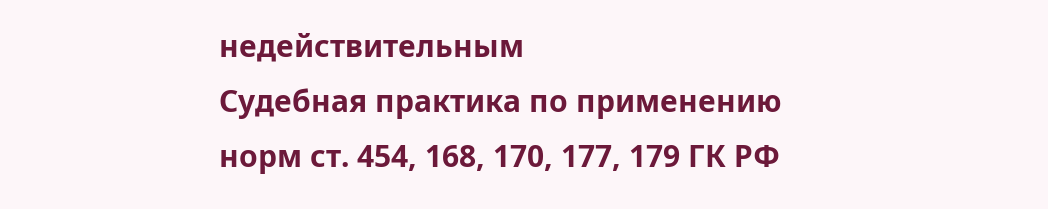недействительным
Судебная практика по применению норм ст. 454, 168, 170, 177, 179 ГК РФ